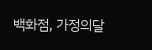백화점, 가정의달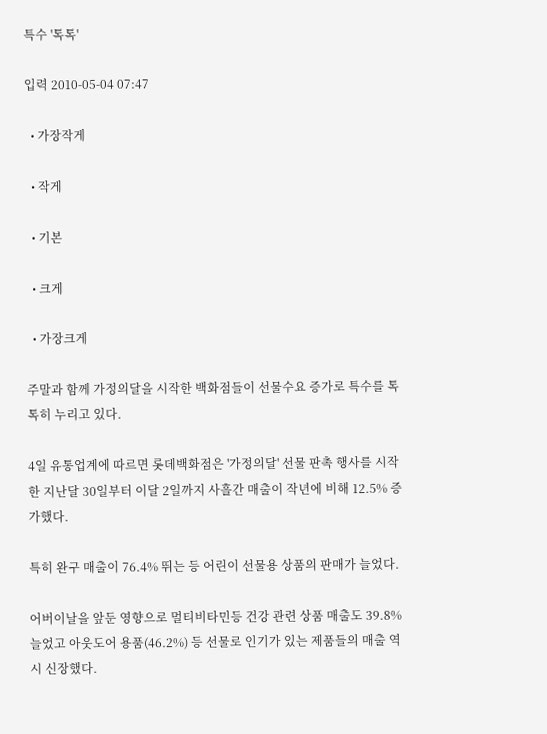특수 '톡톡'

입력 2010-05-04 07:47

  • 가장작게

  • 작게

  • 기본

  • 크게

  • 가장크게

주말과 함께 가정의달을 시작한 백화점들이 선물수요 증가로 특수를 톡톡히 누리고 있다.

4일 유통업계에 따르면 롯데백화점은 '가정의달' 선물 판촉 행사를 시작한 지난달 30일부터 이달 2일까지 사흘간 매출이 작년에 비해 12.5% 증가했다.

특히 완구 매출이 76.4% 뛰는 등 어린이 선물용 상품의 판매가 늘었다.

어버이날을 앞둔 영향으로 멀티비타민등 건강 관련 상품 매출도 39.8% 늘었고 아웃도어 용품(46.2%) 등 선물로 인기가 있는 제품들의 매출 역시 신장했다.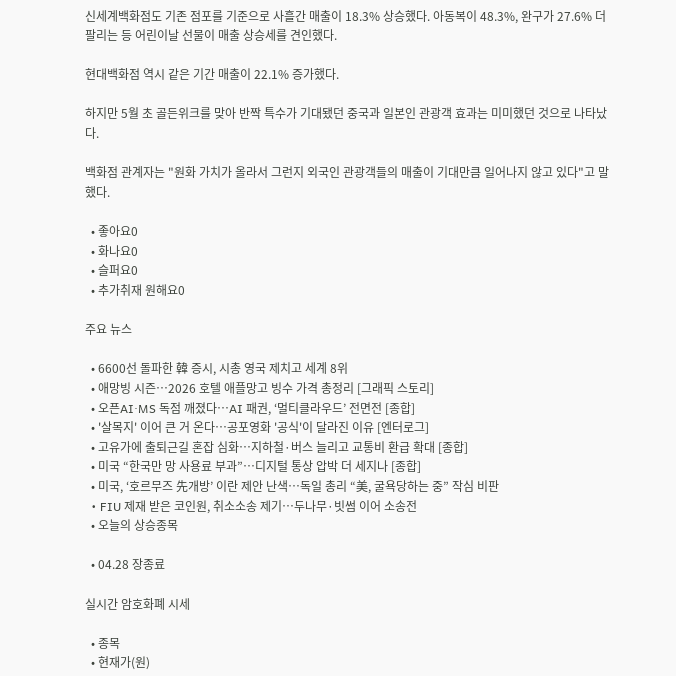신세계백화점도 기존 점포를 기준으로 사흘간 매출이 18.3% 상승했다. 아동복이 48.3%, 완구가 27.6% 더 팔리는 등 어린이날 선물이 매출 상승세를 견인했다.

현대백화점 역시 같은 기간 매출이 22.1% 증가했다.

하지만 5월 초 골든위크를 맞아 반짝 특수가 기대됐던 중국과 일본인 관광객 효과는 미미했던 것으로 나타났다.

백화점 관계자는 "원화 가치가 올라서 그런지 외국인 관광객들의 매출이 기대만큼 일어나지 않고 있다"고 말했다.

  • 좋아요0
  • 화나요0
  • 슬퍼요0
  • 추가취재 원해요0

주요 뉴스

  • 6600선 돌파한 韓 증시, 시총 영국 제치고 세계 8위
  • 애망빙 시즌…2026 호텔 애플망고 빙수 가격 총정리 [그래픽 스토리]
  • 오픈AI·MS 독점 깨졌다…AI 패권, ‘멀티클라우드’ 전면전 [종합]
  • '살목지' 이어 큰 거 온다⋯공포영화 '공식'이 달라진 이유 [엔터로그]
  • 고유가에 출퇴근길 혼잡 심화…지하철·버스 늘리고 교통비 환급 확대 [종합]
  • 미국 “한국만 망 사용료 부과”⋯디지털 통상 압박 더 세지나 [종합]
  • 미국, ‘호르무즈 先개방’ 이란 제안 난색…독일 총리 “美, 굴욕당하는 중” 작심 비판
  • FIU 제재 받은 코인원, 취소소송 제기…두나무·빗썸 이어 소송전
  • 오늘의 상승종목

  • 04.28 장종료

실시간 암호화폐 시세

  • 종목
  • 현재가(원)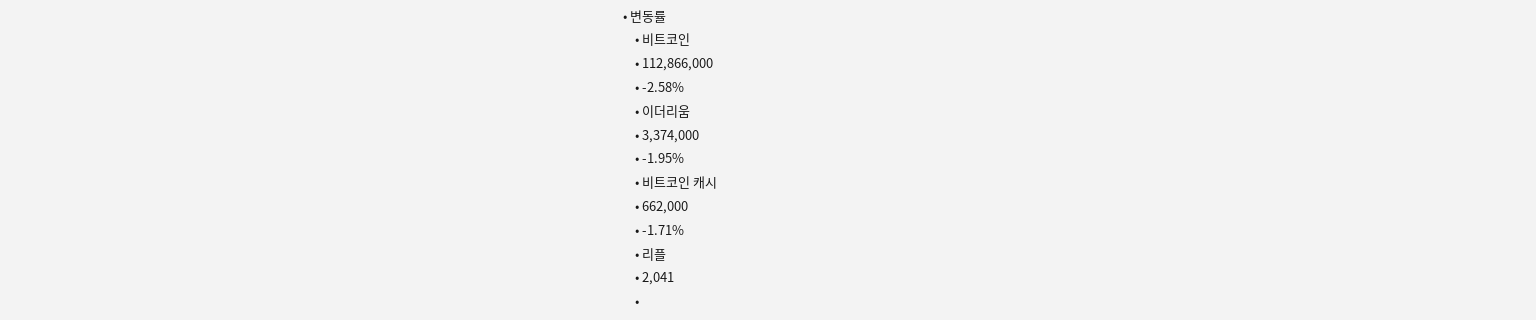• 변동률
    • 비트코인
    • 112,866,000
    • -2.58%
    • 이더리움
    • 3,374,000
    • -1.95%
    • 비트코인 캐시
    • 662,000
    • -1.71%
    • 리플
    • 2,041
    •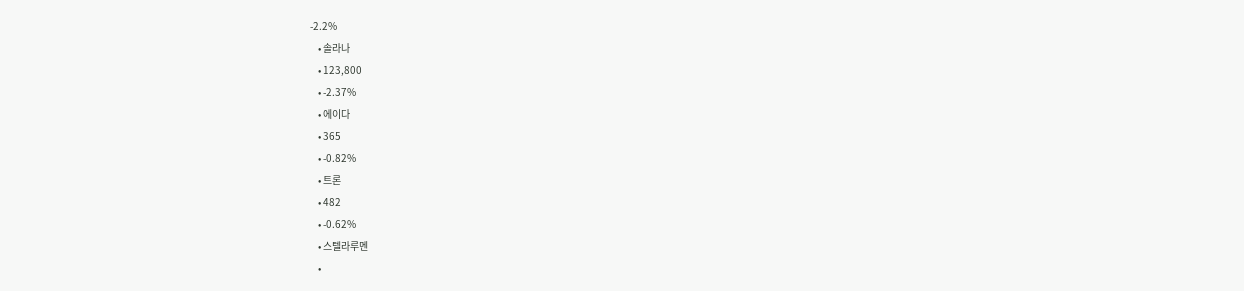-2.2%
    • 솔라나
    • 123,800
    • -2.37%
    • 에이다
    • 365
    • -0.82%
    • 트론
    • 482
    • -0.62%
    • 스텔라루멘
    •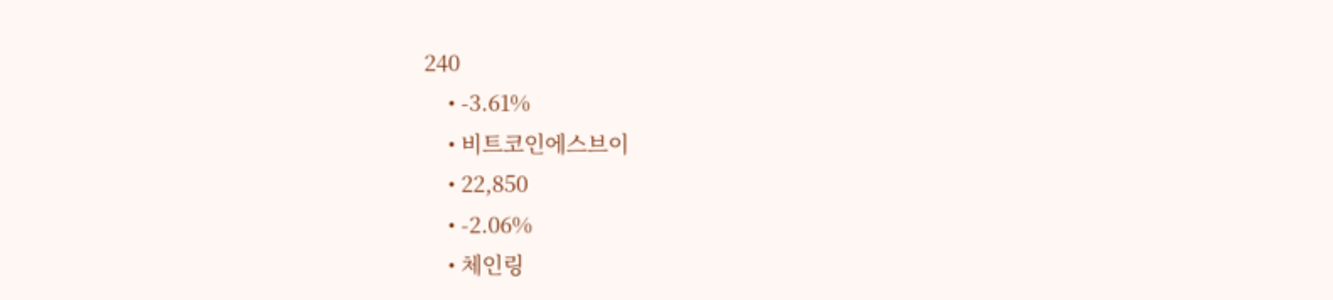240
    • -3.61%
    • 비트코인에스브이
    • 22,850
    • -2.06%
    • 체인링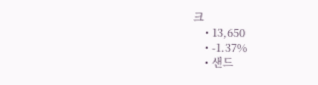크
    • 13,650
    • -1.37%
    • 샌드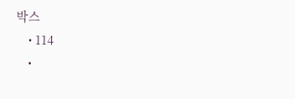박스
    • 114
    •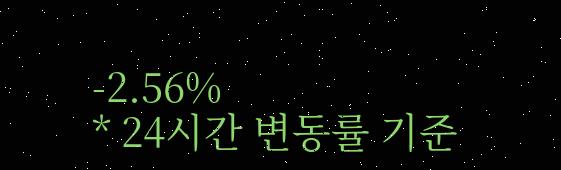-2.56%
* 24시간 변동률 기준